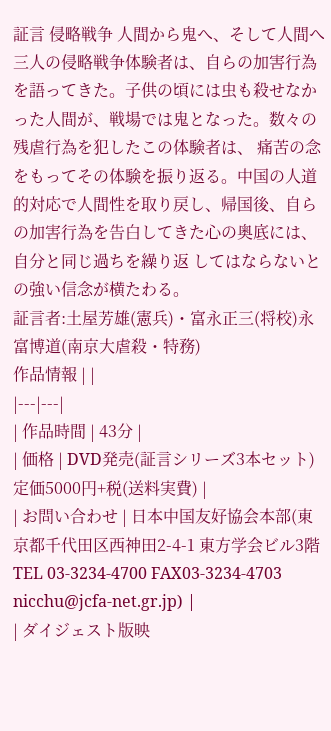証言 侵略戦争 人間から鬼へ、そして人間へ
三人の侵略戦争体験者は、自らの加害行為を語ってきた。子供の頃には虫も殺せなかった人間が、戦場では鬼となった。数々の残虐行為を犯したこの体験者は、 痛苦の念をもってその体験を振り返る。中国の人道的対応で人間性を取り戻し、帰国後、自らの加害行為を告白してきた心の奥底には、自分と同じ過ちを繰り返 してはならないとの強い信念が横たわる。
証言者:土屋芳雄(憲兵)・富永正三(将校)永富博道(南京大虐殺・特務)
作品情報 | |
|---|---|
| 作品時間 | 43分 |
| 価格 | DVD発売(証言シリーズ3本セット) 定価5000円+税(送料実費) |
| お問い合わせ | 日本中国友好協会本部(東京都千代田区西神田2-4-1 東方学会ビル3階TEL 03-3234-4700 FAX03-3234-4703 nicchu@jcfa-net.gr.jp) |
| ダイジェスト版映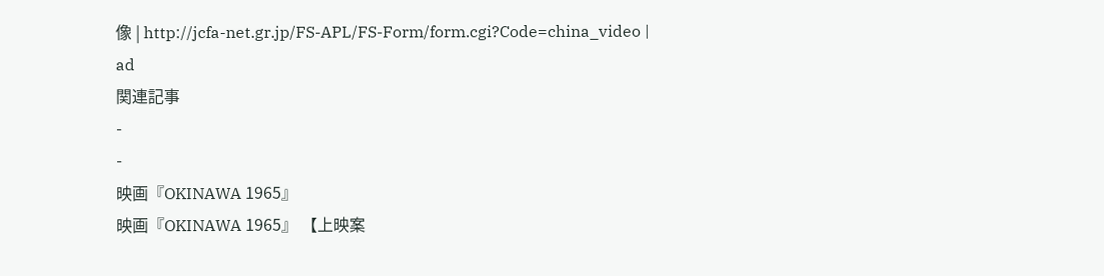像 | http://jcfa-net.gr.jp/FS-APL/FS-Form/form.cgi?Code=china_video |
ad
関連記事
-
-
映画『OKINAWA 1965』
映画『OKINAWA 1965』 【上映案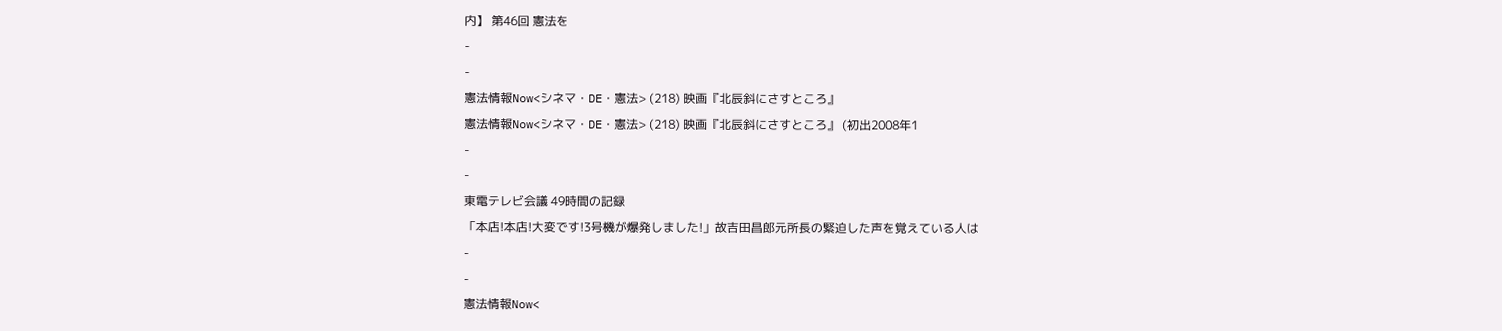内】 第46回 憲法を
-
-
憲法情報Now<シネマ・DE・憲法> (218) 映画『北辰斜にさすところ』
憲法情報Now<シネマ・DE・憲法> (218) 映画『北辰斜にさすところ』 (初出2008年1
-
-
東電テレビ会議 49時間の記録
「本店!本店!大変です!3号機が爆発しました!」故吉田昌郎元所長の緊迫した声を覚えている人は
-
-
憲法情報Now<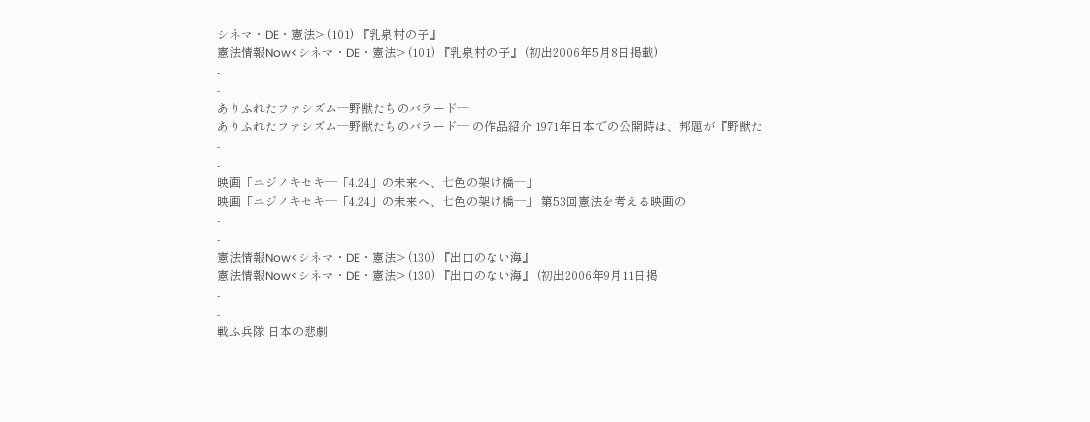シネマ・DE・憲法> (101) 『乳泉村の子』
憲法情報Now<シネマ・DE・憲法> (101) 『乳泉村の子』 (初出2006年5月8日掲載)
-
-
ありふれたファシズム─野獣たちのバラード─
ありふれたファシズム─野獣たちのバラード─ の作品紹介 1971年日本での公開時は、邦題が『野獣た
-
-
映画「ニジノキセキ─「4.24」の未来へ、七色の架け橋─」
映画「ニジノキセキ─「4.24」の未来へ、七色の架け橋─」 第53回憲法を考える映画の
-
-
憲法情報Now<シネマ・DE・憲法> (130) 『出口のない海』
憲法情報Now<シネマ・DE・憲法> (130) 『出口のない海』 (初出2006年9月11日掲
-
-
戦ふ兵隊 日本の悲劇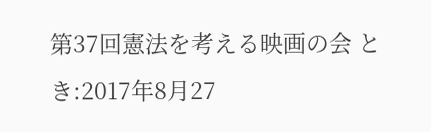第37回憲法を考える映画の会 と き:2017年8月27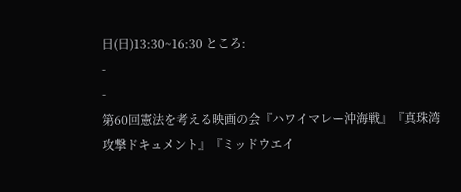日(日)13:30~16:30 ところ:
-
-
第60回憲法を考える映画の会『ハワイマレー沖海戦』『真珠湾攻撃ドキュメント』『ミッドウエイ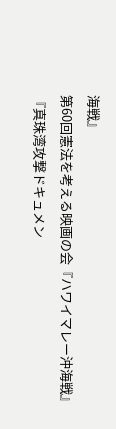海戦』
第60回憲法を考える映画の会『ハワイマレー沖海戦』『真珠湾攻撃ドキュメン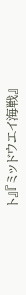ト』『ミッドウエイ海戦』